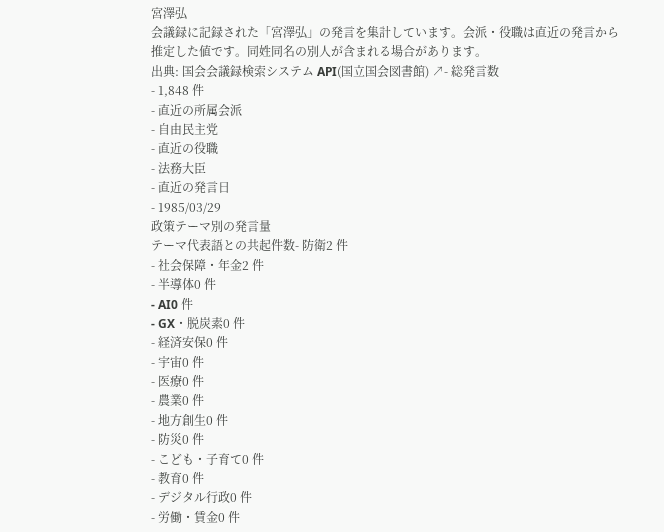宮澤弘
会議録に記録された「宮澤弘」の発言を集計しています。会派・役職は直近の発言から推定した値です。同姓同名の別人が含まれる場合があります。
出典: 国会会議録検索システム API(国立国会図書館) ↗- 総発言数
- 1,848 件
- 直近の所属会派
- 自由民主党
- 直近の役職
- 法務大臣
- 直近の発言日
- 1985/03/29
政策テーマ別の発言量
テーマ代表語との共起件数- 防衛2 件
- 社会保障・年金2 件
- 半導体0 件
- AI0 件
- GX・脱炭素0 件
- 経済安保0 件
- 宇宙0 件
- 医療0 件
- 農業0 件
- 地方創生0 件
- 防災0 件
- こども・子育て0 件
- 教育0 件
- デジタル行政0 件
- 労働・賃金0 件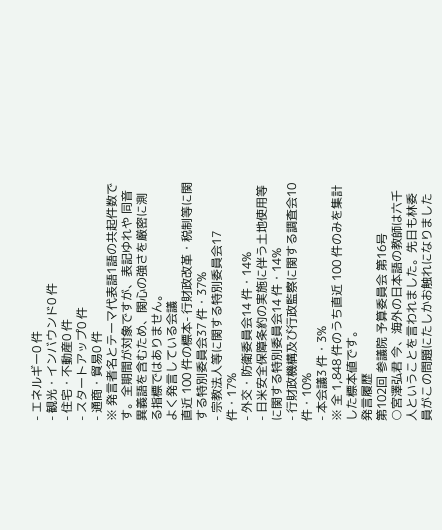- エネルギー0 件
- 観光・インバウンド0 件
- 住宅・不動産0 件
- スタートアップ0 件
- 通商・貿易0 件
※ 発言者名とテーマ代表語1語の共起件数です。全期間が対象ですが、表記ゆれや 同音異義語を含むため、関心の強さを厳密に測る指標ではありません。
よく発言している会議
直近 100 件の標本- 行財政改革・税制等に関する特別委員会37 件・37%
- 宗教法人等に関する特別委員会17 件・17%
- 外交・防衛委員会14 件・14%
- 日米安全保障条約の実施に伴う土地使用等に関する特別委員会14 件・14%
- 行財政機構及び行政監察に関する調査会10 件・10%
- 本会議3 件・3%
※ 全 1,848 件のうち直近 100 件のみを集計した標本値です。
発言履歴
第102回 参議院 予算委員会 第16号
○宮澤弘君 今、海外の日本語の教師は六千人ということを言われました。先日も林委員がこの問題にたしかお触れになりました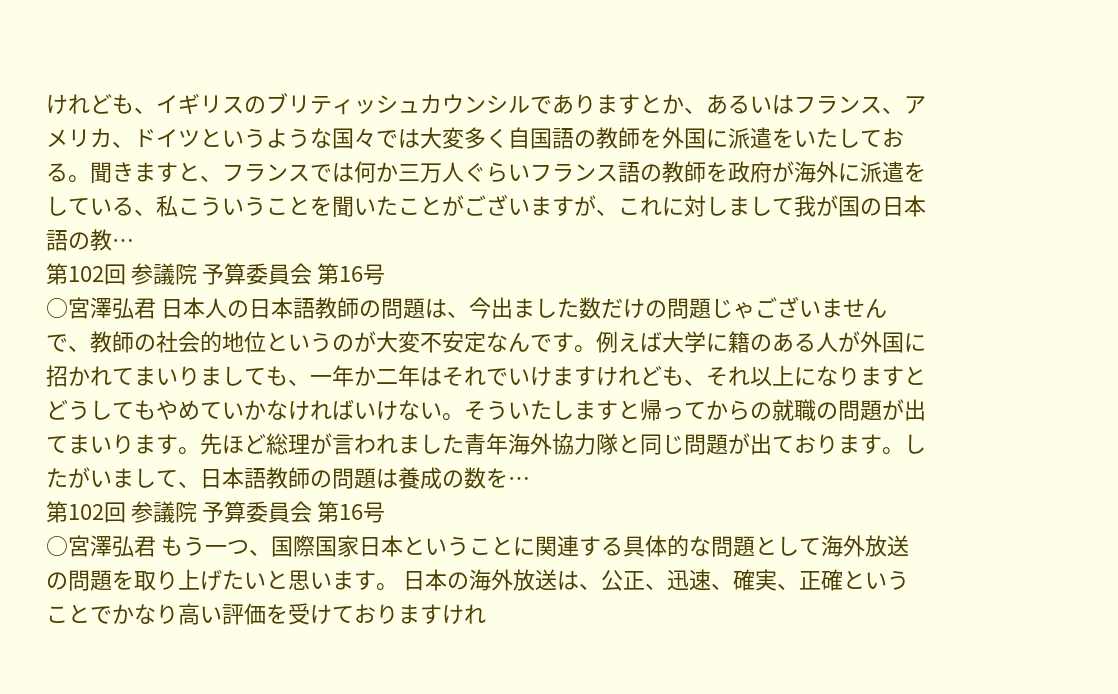けれども、イギリスのブリティッシュカウンシルでありますとか、あるいはフランス、アメリカ、ドイツというような国々では大変多く自国語の教師を外国に派遣をいたしておる。聞きますと、フランスでは何か三万人ぐらいフランス語の教師を政府が海外に派遣をしている、私こういうことを聞いたことがございますが、これに対しまして我が国の日本語の教…
第102回 参議院 予算委員会 第16号
○宮澤弘君 日本人の日本語教師の問題は、今出ました数だけの問題じゃございませんで、教師の社会的地位というのが大変不安定なんです。例えば大学に籍のある人が外国に招かれてまいりましても、一年か二年はそれでいけますけれども、それ以上になりますとどうしてもやめていかなければいけない。そういたしますと帰ってからの就職の問題が出てまいります。先ほど総理が言われました青年海外協力隊と同じ問題が出ております。したがいまして、日本語教師の問題は養成の数を…
第102回 参議院 予算委員会 第16号
○宮澤弘君 もう一つ、国際国家日本ということに関連する具体的な問題として海外放送の問題を取り上げたいと思います。 日本の海外放送は、公正、迅速、確実、正確ということでかなり高い評価を受けておりますけれ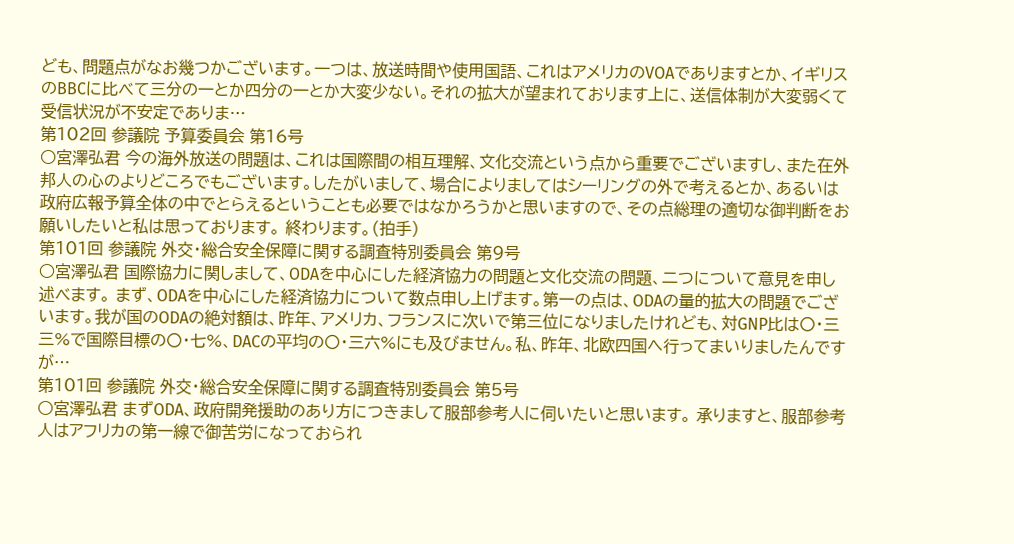ども、問題点がなお幾つかございます。一つは、放送時間や使用国語、これはアメリカのVOAでありますとか、イギリスのBBCに比べて三分の一とか四分の一とか大変少ない。それの拡大が望まれております上に、送信体制が大変弱くて受信状況が不安定でありま…
第102回 参議院 予算委員会 第16号
○宮澤弘君 今の海外放送の問題は、これは国際間の相互理解、文化交流という点から重要でございますし、また在外邦人の心のよりどころでもございます。したがいまして、場合によりましてはシーリングの外で考えるとか、あるいは政府広報予算全体の中でとらえるということも必要ではなかろうかと思いますので、その点総理の適切な御判断をお願いしたいと私は思っております。 終わります。(拍手)
第101回 参議院 外交・総合安全保障に関する調査特別委員会 第9号
○宮澤弘君 国際協力に関しまして、ODAを中心にした経済協力の問題と文化交流の問題、二つについて意見を申し述べます。 まず、ODAを中心にした経済協力について数点申し上げます。第一の点は、ODAの量的拡大の問題でございます。我が国のODAの絶対額は、昨年、アメリカ、フランスに次いで第三位になりましたけれども、対GNP比は〇・三三%で国際目標の〇・七%、DACの平均の〇・三六%にも及びません。私、昨年、北欧四国へ行ってまいりましたんですが…
第101回 参議院 外交・総合安全保障に関する調査特別委員会 第5号
○宮澤弘君 まずODA、政府開発援助のあり方につきまして服部参考人に伺いたいと思います。 承りますと、服部参考人はアフリカの第一線で御苦労になっておられ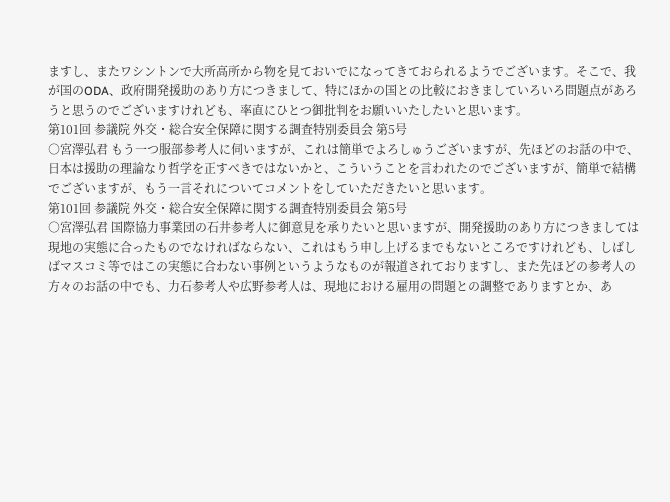ますし、またワシントンで大所高所から物を見ておいでになってきておられるようでございます。そこで、我が国のODA、政府開発援助のあり方につきまして、特にほかの国との比較におきましていろいろ問題点があろうと思うのでございますけれども、率直にひとつ御批判をお願いいたしたいと思います。
第101回 参議院 外交・総合安全保障に関する調査特別委員会 第5号
○宮澤弘君 もう一つ服部参考人に伺いますが、これは簡単でよろしゅうございますが、先ほどのお話の中で、日本は援助の理論なり哲学を正すべきではないかと、こういうことを言われたのでございますが、簡単で結構でございますが、もう一言それについてコメントをしていただきたいと思います。
第101回 参議院 外交・総合安全保障に関する調査特別委員会 第5号
○宮澤弘君 国際協力事業団の石井参考人に御意見を承りたいと思いますが、開発援助のあり方につきましては現地の実態に合ったものでなければならない、これはもう申し上げるまでもないところですけれども、しばしばマスコミ等ではこの実態に合わない事例というようなものが報道されておりますし、また先ほどの参考人の方々のお話の中でも、力石参考人や広野参考人は、現地における雇用の問題との調整でありますとか、あ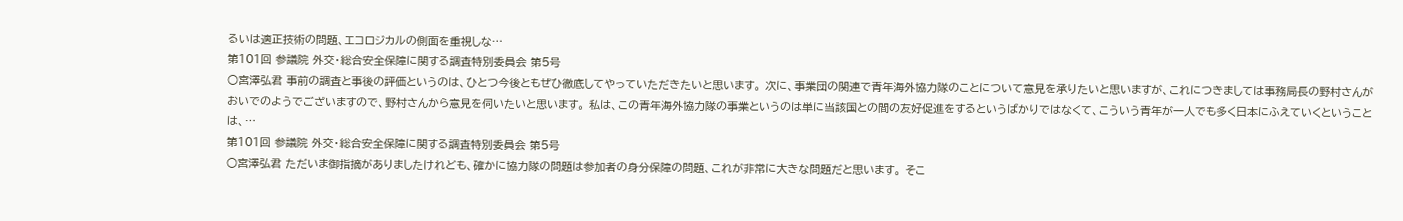るいは適正技術の問題、エコロジカルの側面を重視しな…
第101回 参議院 外交・総合安全保障に関する調査特別委員会 第5号
○宮澤弘君 事前の調査と事後の評価というのは、ひとつ今後ともぜひ徹底してやっていただきたいと思います。 次に、事業団の関連で青年海外協力隊のことについて意見を承りたいと思いますが、これにつきましては事務局長の野村さんがおいでのようでございますので、野村さんから意見を伺いたいと思います。 私は、この青年海外協力隊の事業というのは単に当該国との間の友好促進をするというばかりではなくて、こういう青年が一人でも多く日本にふえていくということは、…
第101回 参議院 外交・総合安全保障に関する調査特別委員会 第5号
○宮澤弘君 ただいま御指摘がありましたけれども、確かに協力隊の問題は参加者の身分保障の問題、これが非常に大きな問題だと思います。 そこ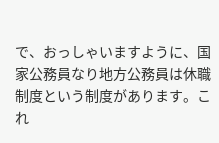で、おっしゃいますように、国家公務員なり地方公務員は休職制度という制度があります。これ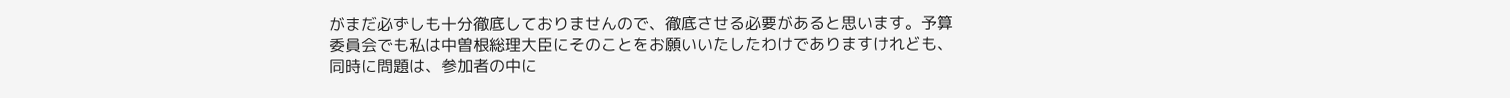がまだ必ずしも十分徹底しておりませんので、徹底させる必要があると思います。予算委員会でも私は中曽根総理大臣にそのことをお願いいたしたわけでありますけれども、同時に問題は、参加者の中に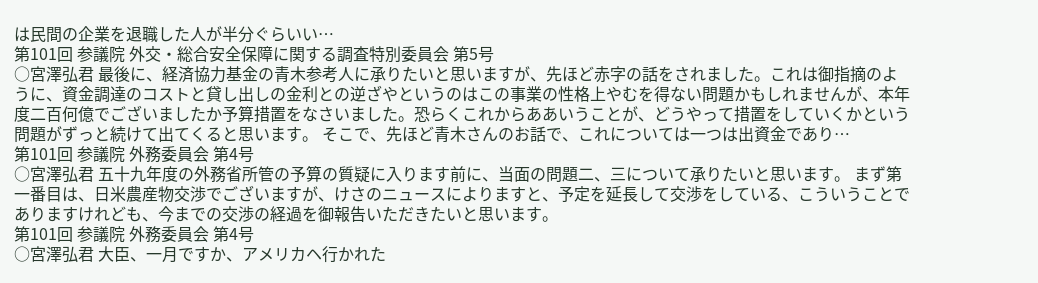は民間の企業を退職した人が半分ぐらいい…
第101回 参議院 外交・総合安全保障に関する調査特別委員会 第5号
○宮澤弘君 最後に、経済協力基金の青木参考人に承りたいと思いますが、先ほど赤字の話をされました。これは御指摘のように、資金調達のコストと貸し出しの金利との逆ざやというのはこの事業の性格上やむを得ない問題かもしれませんが、本年度二百何億でございましたか予算措置をなさいました。恐らくこれからああいうことが、どうやって措置をしていくかという問題がずっと続けて出てくると思います。 そこで、先ほど青木さんのお話で、これについては一つは出資金であり…
第101回 参議院 外務委員会 第4号
○宮澤弘君 五十九年度の外務省所管の予算の質疑に入ります前に、当面の問題二、三について承りたいと思います。 まず第一番目は、日米農産物交渉でございますが、けさのニュースによりますと、予定を延長して交渉をしている、こういうことでありますけれども、今までの交渉の経過を御報告いただきたいと思います。
第101回 参議院 外務委員会 第4号
○宮澤弘君 大臣、一月ですか、アメリカヘ行かれた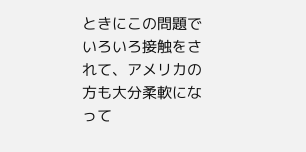ときにこの問題でいろいろ接触をされて、アメリカの方も大分柔軟になって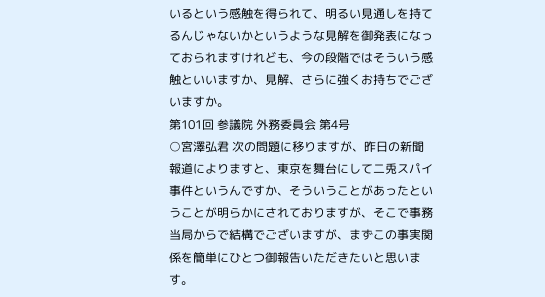いるという感触を得られて、明るい見通しを持てるんじゃないかというような見解を御発表になっておられますけれども、今の段階ではそういう感触といいますか、見解、さらに強くお持ちでございますか。
第101回 参議院 外務委員会 第4号
○宮澤弘君 次の問題に移りますが、昨日の新聞報道によりますと、東京を舞台にして二兎スパイ事件というんですか、そういうことがあったということが明らかにされておりますが、そこで事務当局からで結構でございますが、まずこの事実関係を簡単にひとつ御報告いただきたいと思います。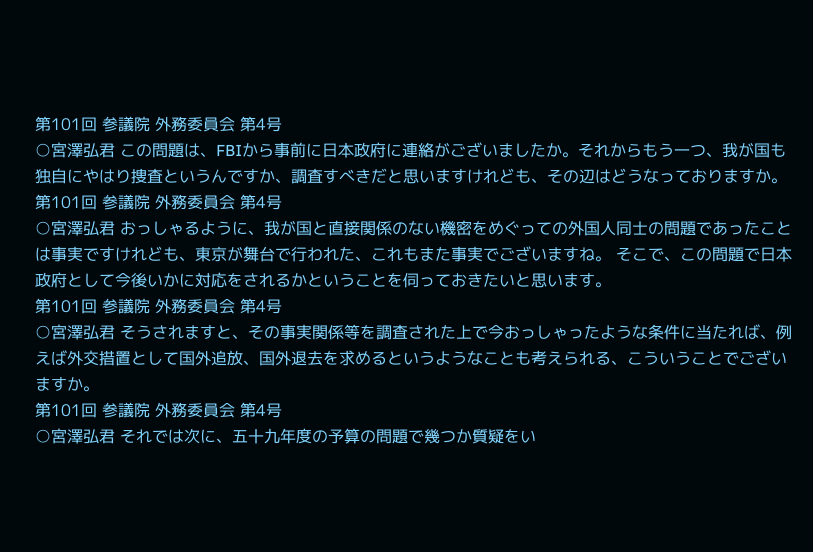第101回 参議院 外務委員会 第4号
○宮澤弘君 この問題は、FBIから事前に日本政府に連絡がございましたか。それからもう一つ、我が国も独自にやはり捜査というんですか、調査すべきだと思いますけれども、その辺はどうなっておりますか。
第101回 参議院 外務委員会 第4号
○宮澤弘君 おっしゃるように、我が国と直接関係のない機密をめぐっての外国人同士の問題であったことは事実ですけれども、東京が舞台で行われた、これもまた事実でございますね。 そこで、この問題で日本政府として今後いかに対応をされるかということを伺っておきたいと思います。
第101回 参議院 外務委員会 第4号
○宮澤弘君 そうされますと、その事実関係等を調査された上で今おっしゃったような条件に当たれば、例えば外交措置として国外追放、国外退去を求めるというようなことも考えられる、こういうことでございますか。
第101回 参議院 外務委員会 第4号
○宮澤弘君 それでは次に、五十九年度の予算の問題で幾つか質疑をい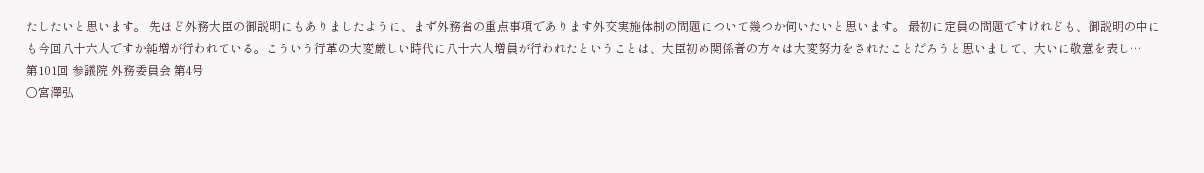たしたいと思います。 先ほど外務大臣の御説明にもありましたように、まず外務省の重点事項であります外交実施体制の問題について幾つか伺いたいと思います。 最初に定員の問題ですけれども、御説明の中にも今回八十六人ですか純増が行われている。こういう行革の大変厳しい時代に八十六人増員が行われたということは、大臣初め関係者の方々は大変努力をされたことだろうと思いまして、大いに敬意を表し…
第101回 参議院 外務委員会 第4号
○宮澤弘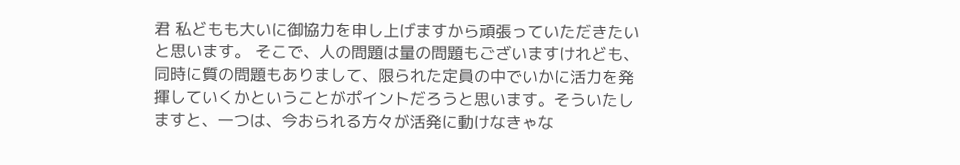君 私どもも大いに御協力を申し上げますから頑張っていただきたいと思います。 そこで、人の問題は量の問題もございますけれども、同時に質の問題もありまして、限られた定員の中でいかに活力を発揮していくかということがポイントだろうと思います。そういたしますと、一つは、今おられる方々が活発に動けなきゃな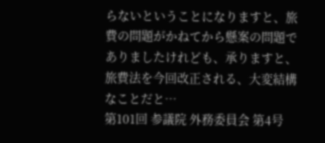らないということになりますと、旅費の問題がかねてから懸案の問題でありましたけれども、承りますと、旅費法を今回改正される、大変結構なことだと…
第101回 参議院 外務委員会 第4号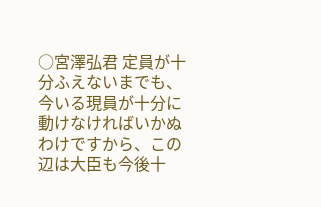○宮澤弘君 定員が十分ふえないまでも、今いる現員が十分に動けなければいかぬわけですから、この辺は大臣も今後十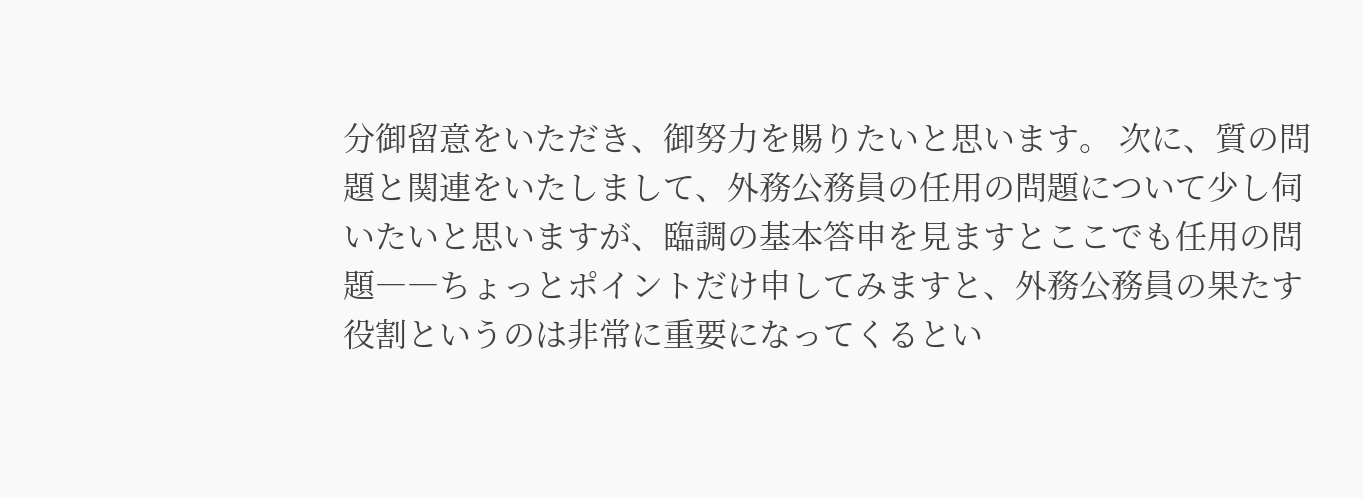分御留意をいただき、御努力を賜りたいと思います。 次に、質の問題と関連をいたしまして、外務公務員の任用の問題について少し伺いたいと思いますが、臨調の基本答申を見ますとここでも任用の問題――ちょっとポイントだけ申してみますと、外務公務員の果たす役割というのは非常に重要になってくるとい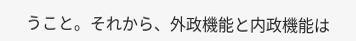うこと。それから、外政機能と内政機能は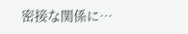密接な関係に…